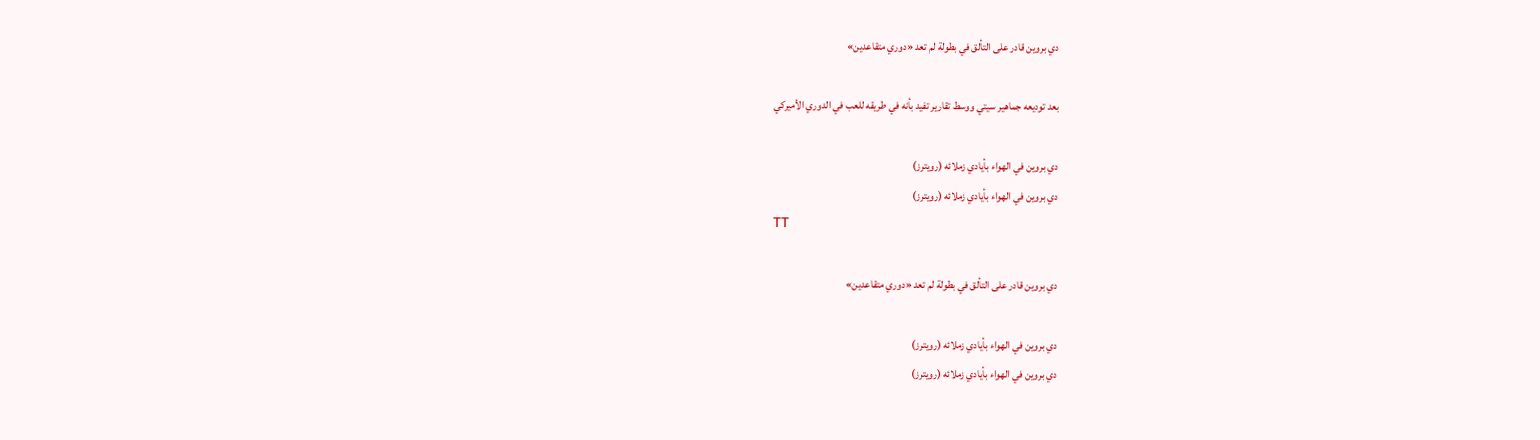دي بروين قادر على التألق في بطولة لم تعد «دوري متقاعدين»

بعد توديعه جماهير سيتي ووسط تقارير تفيد بأنه في طريقه للعب في الدوري الأميركي

دي بروين في الهواء بأيادي زملائه (رويترز)
دي بروين في الهواء بأيادي زملائه (رويترز)
TT

دي بروين قادر على التألق في بطولة لم تعد «دوري متقاعدين»

دي بروين في الهواء بأيادي زملائه (رويترز)
دي بروين في الهواء بأيادي زملائه (رويترز)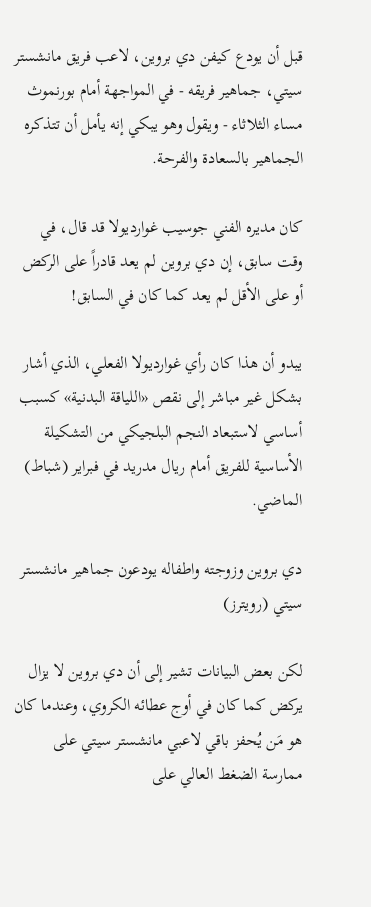قبل أن يودع كيفن دي بروين، لاعب فريق مانشستر سيتي، جماهير فريقه - في المواجهة أمام بورنموث مساء الثلاثاء - ويقول وهو يبكي إنه يأمل أن تتذكره الجماهير بالسعادة والفرحة.

كان مديره الفني جوسيب غوارديولا قد قال، في وقت سابق، إن دي بروين لم يعد قادراً على الركض أو على الأقل لم يعد كما كان في السابق!

يبدو أن هذا كان رأي غوارديولا الفعلي، الذي أشار بشكل غير مباشر إلى نقص «اللياقة البدنية» كسبب أساسي لاستبعاد النجم البلجيكي من التشكيلة الأساسية للفريق أمام ريال مدريد في فبراير (شباط) الماضي.

دي بروين وزوجته واطفاله يودعون جماهير مانشستر سيتي (رويترز)

لكن بعض البيانات تشير إلى أن دي بروين لا يزال يركض كما كان في أوج عطائه الكروي، وعندما كان هو مَن يُحفز باقي لاعبي مانشستر سيتي على ممارسة الضغط العالي على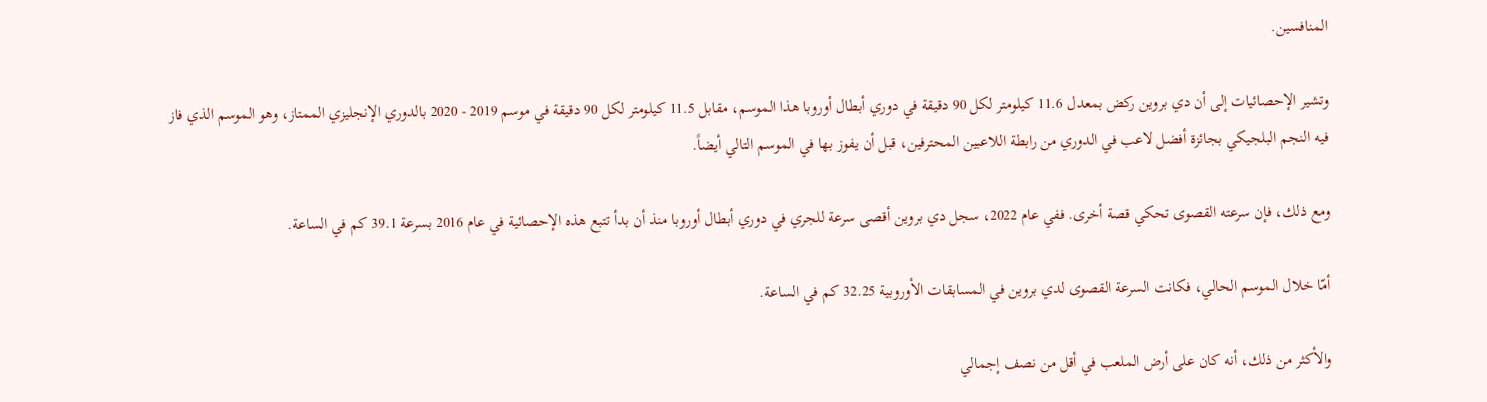المنافسين.

وتشير الإحصائيات إلى أن دي بروين ركض بمعدل 11.6 كيلومتر لكل 90 دقيقة في دوري أبطال أوروبا هذا الموسم، مقابل 11.5 كيلومتر لكل 90 دقيقة في موسم 2019 - 2020 بالدوري الإنجليزي الممتاز، وهو الموسم الذي فاز فيه النجم البلجيكي بجائزة أفضل لاعب في الدوري من رابطة اللاعبين المحترفين، قبل أن يفوز بها في الموسم التالي أيضاً.

ومع ذلك، فإن سرعته القصوى تحكي قصة أخرى. ففي عام 2022، سجل دي بروين أقصى سرعة للجري في دوري أبطال أوروبا منذ أن بدأ تتبع هذه الإحصائية في عام 2016 بسرعة 39.1 كم في الساعة.

أمّا خلال الموسم الحالي، فكانت السرعة القصوى لدي بروين في المسابقات الأوروبية 32.25 كم في الساعة.

والأكثر من ذلك، أنه كان على أرض الملعب في أقل من نصف إجمالي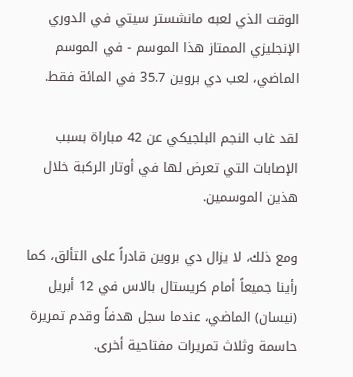الوقت الذي لعبه مانشستر سيتي في الدوري الإنجليزي الممتاز هذا الموسم - في الموسم الماضي، لعب دي بروين 35.7 في المائة فقط.

لقد غاب النجم البلجيكي عن 42 مباراة بسبب الإصابات التي تعرض لها في أوتار الركبة خلال هذين الموسمين.

ومع ذلك، لا يزال دي بروين قادراً على التألق، كما رأينا جميعاً أمام كريستال بالاس في 12 أبريل (نيسان) الماضي، عندما سجل هدفاً وقدم تمريرة حاسمة وثلاث تمريرات مفتاحية أخرى.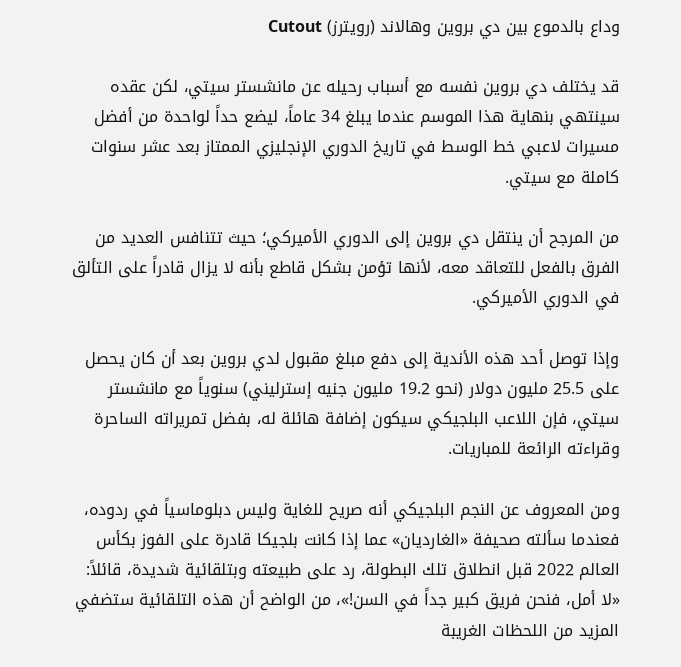وداع بالدموع بين دي بروين وهالاند (رويترز) Cutout

قد يختلف دي بروين نفسه مع أسباب رحيله عن مانشستر سيتي، لكن عقده سينتهي بنهاية هذا الموسم عندما يبلغ 34 عاماً، ليضع حداً لواحدة من أفضل مسيرات لاعبي خط الوسط في تاريخ الدوري الإنجليزي الممتاز بعد عشر سنوات كاملة مع سيتي.

من المرجح أن ينتقل دي بروين إلى الدوري الأميركي؛ حيث تتنافس العديد من الفرق بالفعل للتعاقد معه، لأنها تؤمن بشكل قاطع بأنه لا يزال قادراً على التألق في الدوري الأميركي.

وإذا توصل أحد هذه الأندية إلى دفع مبلغ مقبول لدي بروين بعد أن كان يحصل على 25.5 مليون دولار (نحو 19.2 مليون جنيه إسترليني) سنوياً مع مانشستر سيتي، فإن اللاعب البلجيكي سيكون إضافة هائلة له، بفضل تمريراته الساحرة وقراءته الرائعة للمباريات.

ومن المعروف عن النجم البلجيكي أنه صريح للغاية وليس دبلوماسياً في ردوده، فعندما سألته صحيفة «الغارديان» عما إذا كانت بلجيكا قادرة على الفوز بكأس العالم 2022 قبل انطلاق تلك البطولة، رد على طبيعته وبتلقائية شديدة، قائلاً: «لا أمل، فنحن فريق كبير جداً في السن!»، من الواضح أن هذه التلقائية ستضفي المزيد من اللحظات الغريبة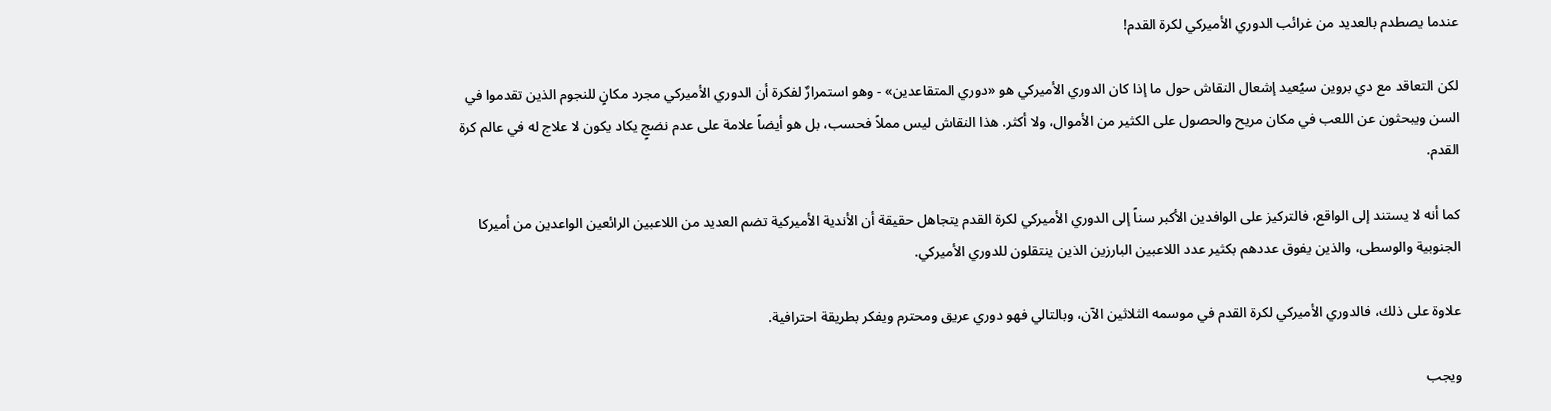عندما يصطدم بالعديد من غرائب الدوري الأميركي لكرة القدم!

لكن التعاقد مع دي بروين سيُعيد إشعال النقاش حول ما إذا كان الدوري الأميركي هو «دوري المتقاعدين» - وهو استمرارٌ لفكرة أن الدوري الأميركي مجرد مكانٍ للنجوم الذين تقدموا في السن ويبحثون عن اللعب في مكان مريح والحصول على الكثير من الأموال، ولا أكثر. هذا النقاش ليس مملاً فحسب، بل هو أيضاً علامة على عدم نضجٍ يكاد يكون لا علاج له في عالم كرة القدم.

كما أنه لا يستند إلى الواقع، فالتركيز على الوافدين الأكبر سناً إلى الدوري الأميركي لكرة القدم يتجاهل حقيقة أن الأندية الأميركية تضم العديد من اللاعبين الرائعين الواعدين من أميركا الجنوبية والوسطى، والذين يفوق عددهم بكثير عدد اللاعبين البارزين الذين ينتقلون للدوري الأميركي.

علاوة على ذلك، فالدوري الأميركي لكرة القدم في موسمه الثلاثين الآن، وبالتالي فهو دوري عريق ومحترم ويفكر بطريقة احترافية.

ويجب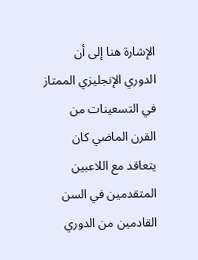الإشارة هنا إلى أن الدوري الإنجليزي الممتاز في التسعينات من القرن الماضي كان يتعاقد مع اللاعبين المتقدمين في السن القادمين من الدوري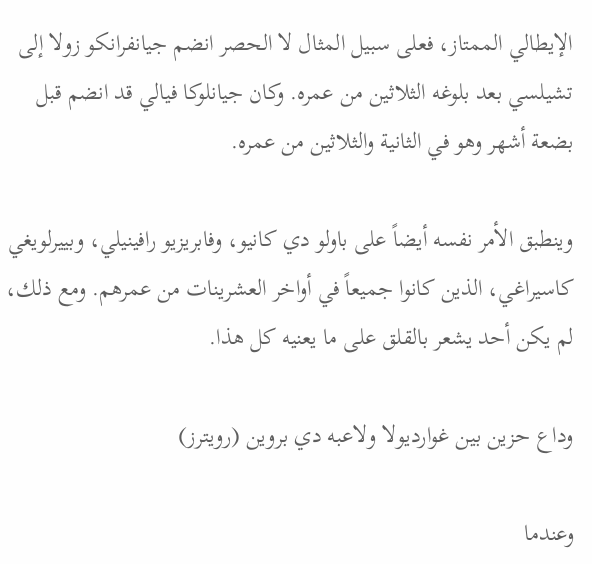الإيطالي الممتاز، فعلى سبيل المثال لا الحصر انضم جيانفرانكو زولا إلى تشيلسي بعد بلوغه الثلاثين من عمره. وكان جيانلوكا فيالي قد انضم قبل بضعة أشهر وهو في الثانية والثلاثين من عمره.

وينطبق الأمر نفسه أيضاً على باولو دي كانيو، وفابريزيو رافينيلي، وبييرلويغي كاسيراغي، الذين كانوا جميعاً في أواخر العشرينات من عمرهم. ومع ذلك، لم يكن أحد يشعر بالقلق على ما يعنيه كل هذا.

وداع حزين بين غوارديولا ولاعبه دي بروين (رويترز)

وعندما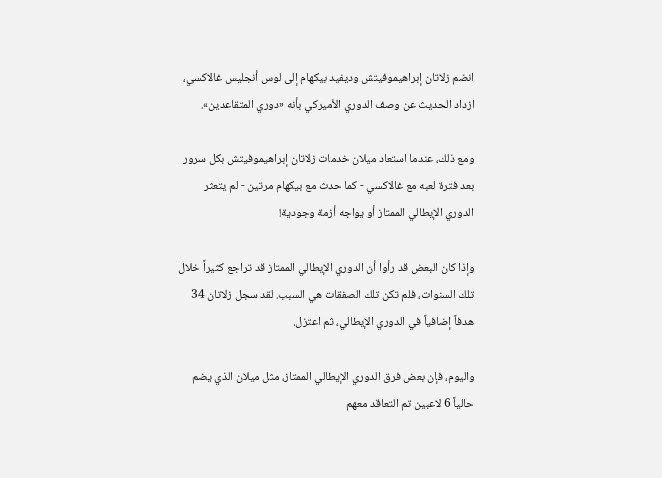انضم زلاتان إبراهيموفيتش وديفيد بيكهام إلى لوس أنجليس غالاكسي، ازداد الحديث عن وصف الدوري الأميركي بأنه «دوري المتقاعدين».

ومع ذلك، عندما استعاد ميلان خدمات زلاتان إبراهيموفيتش بكل سرور بعد فترة لعبه مع غالاكسي - كما حدث مع بيكهام مرتين - لم يتعثر الدوري الإيطالي الممتاز أو يواجه أزمة وجودية!

وإذا كان البعض قد رأوا أن الدوري الإيطالي الممتاز قد تراجع كثيراً خلال تلك السنوات، فلم تكن تلك الصفقات هي السبب. لقد سجل زلاتان 34 هدفاً إضافياً في الدوري الإيطالي، ثم اعتزل.

واليوم، فإن بعض فرق الدوري الإيطالي الممتاز، مثل ميلان الذي يضم حالياً 6 لاعبين تم التعاقد معهم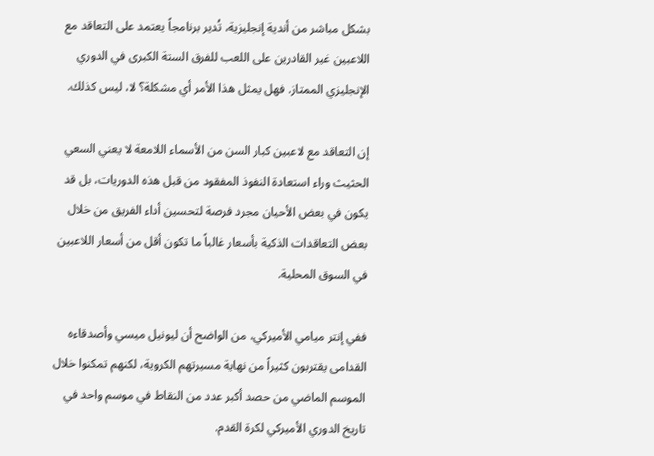بشكل مباشر من أندية إنجليزية، تُدير برنامجاً يعتمد على التعاقد مع اللاعبين غير القادرين على اللعب للفرق الستة الكبرى في الدوري الإنجليزي الممتاز. فهل يمثل هذا الأمر أي مشكلة؟ لا، ليس كذلك.

إن التعاقد مع لاعبين كبار السن من الأسماء اللامعة لا يعني السعي الحثيث وراء استعادة النفوذ المفقود من قبل هذه الدوريات، بل قد يكون في بعض الأحيان مجرد فرصة لتحسين أداء الفريق من خلال بعض التعاقدات الذكية بأسعار غالباً ما تكون أقل من أسعار اللاعبين في السوق المحلية.

ففي إنتر ميامي الأميركي، من الواضح أن ليونيل ميسي وأصدقاءه القدامى يقتربون كثيراً من نهاية مسيرتهم الكروية، لكنهم تمكنوا خلال الموسم الماضي من حصد أكبر عدد من النقاط في موسم واحد في تاريخ الدوري الأميركي لكرة القدم.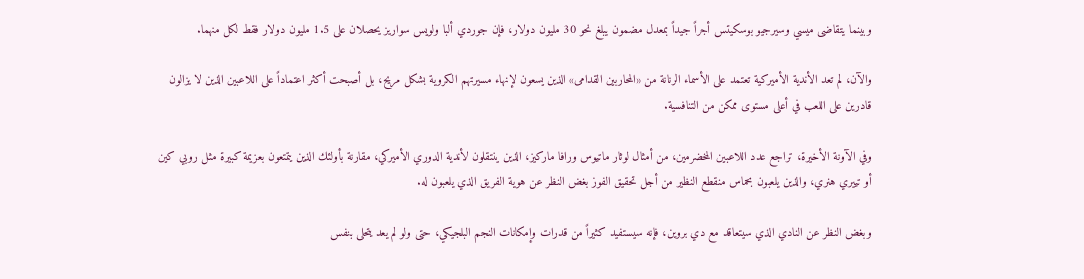وبينما يتقاضى ميسي وسيرجيو بوسكيتس أجراً جيداً بمعدل مضمون يبلغ نحو 30 مليون دولار، فإن جوردي ألبا ولويس سواريز يحصلان على 1.5 مليون دولار فقط لكل منهما.

والآن، لم تعد الأندية الأميركية تعتمد على الأسماء الرنانة من «المحاربين القدامى» الذين يسعون لإنهاء مسيرتهم الكروية بشكل مريح، بل أصبحت أكثر اعتماداً على اللاعبين الذين لا يزالون قادرين على اللعب في أعلى مستوى ممكن من التنافسية.

وفي الآونة الأخيرة، تراجع عدد اللاعبين المخضرمين، من أمثال لوثار ماتيوس ورافا ماركيز، الذين ينتقلون لأندية الدوري الأميركي، مقارنة بأولئك الذين يتمتعون بعزيمة كبيرة مثل روبي كين أو تييري هنري، والذين يلعبون بحماس منقطع النظير من أجل تحقيق الفوز بغض النظر عن هوية الفريق الذي يلعبون له.

وبغض النظر عن النادي الذي سيتعاقد مع دي بروين، فإنه سيستفيد كثيراً من قدرات وإمكانات النجم البلجيكي، حتى ولو لم يعد يتحلى بنفس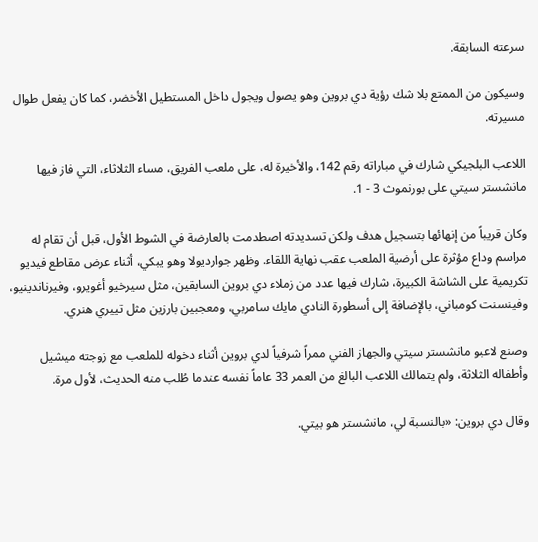سرعته السابقة.

وسيكون من الممتع بلا شك رؤية دي بروين وهو يصول ويجول داخل المستطيل الأخضر، كما كان يفعل طوال مسيرته.

اللاعب البلجيكي شارك في مباراته رقم 142، والأخيرة له، على ملعب الفريق، مساء الثلاثاء، التي فاز فيها مانشستر سيتي على بورنموث 3 - 1.

وكان قريباً من إنهائها بتسجيل هدف ولكن تسديدته اصطدمت بالعارضة في الشوط الأول، قبل أن تقام له مراسم وداع مؤثرة على أرضية الملعب عقب نهاية اللقاء. وظهر جوارديولا وهو يبكي، أثناء عرض مقاطع فيديو تكريمية على الشاشة الكبيرة، شارك فيها عدد من زملاء دي بروين السابقين، مثل سيرخيو أغويرو، وفيرناندينيو، وفينسنت كومباني، بالإضافة إلى أسطورة النادي مايك سامربي، ومعجبين بارزين مثل تييري هنري.

وصنع لاعبو مانشستر سيتي والجهاز الفني ممراً شرفياً لدي بروين أثناء دخوله للملعب مع زوجته ميشيل وأطفاله الثلاثة، ولم يتمالك اللاعب البالغ من العمر 33 عاماً نفسه عندما طُلب منه الحديث، لأول مرة.

وقال دي بروين: «بالنسبة لي، مانشستر هو بيتي.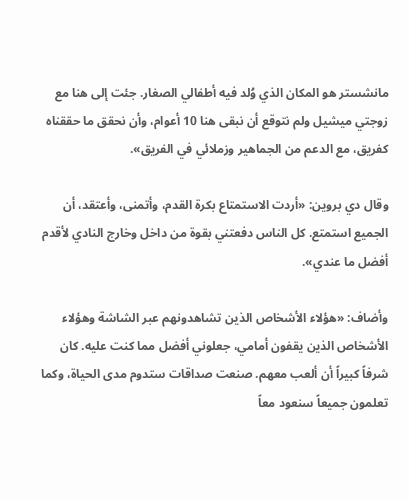مانشستر هو المكان الذي وُلد فيه أطفالي الصغار. جئت إلى هنا مع زوجتي ميشيل ولم نتوقع أن نبقى هنا 10 أعوام، وأن نحقق ما حققناه كفريق، مع الدعم من الجماهير وزملائي في الفريق».

وقال دي بروين: «أردت الاستمتاع بكرة القدم، وأتمنى، وأعتقد، أن الجميع استمتع. كل الناس دفعتني بقوة من داخل وخارج النادي لأقدم أفضل ما عندي».

وأضاف: «هؤلاء الأشخاص الذين تشاهدونهم عبر الشاشة وهؤلاء الأشخاص الذين يقفون أمامي، جعلوني أفضل مما كنت عليه. كان شرفاً كبيراً أن ألعب معهم. صنعت صداقات ستدوم مدى الحياة، وكما تعلمون جميعاً سنعود معاً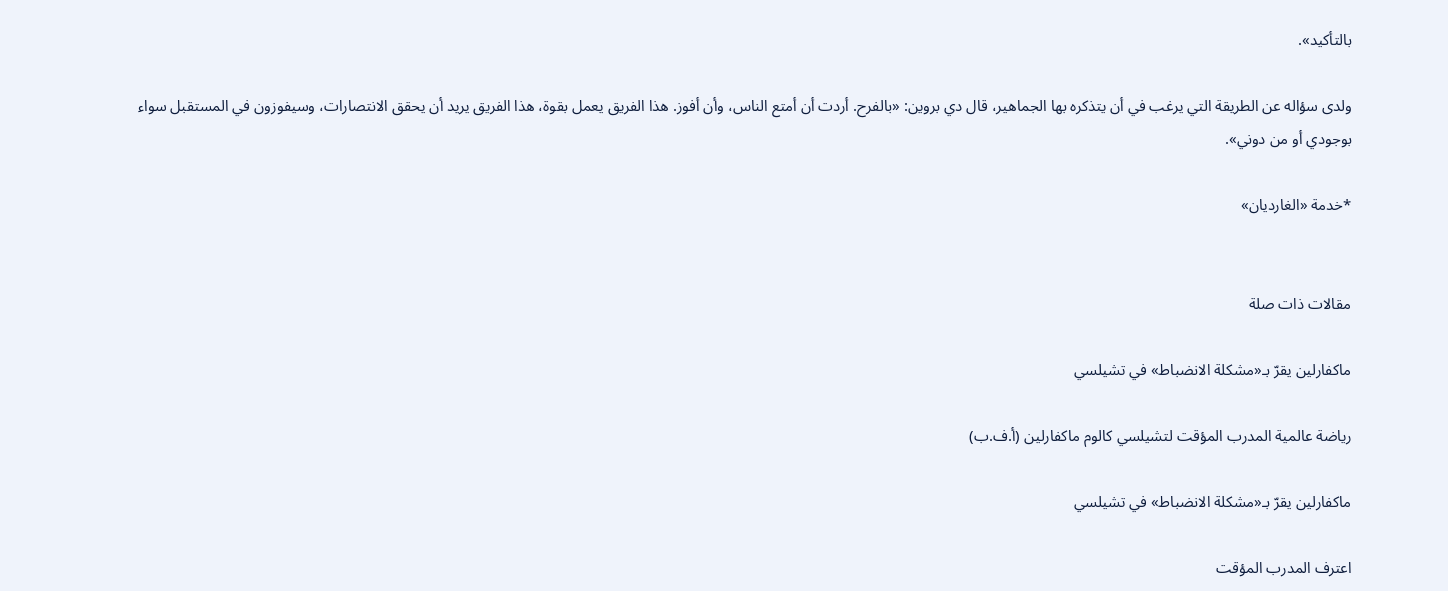بالتأكيد».

ولدى سؤاله عن الطريقة التي يرغب في أن يتذكره بها الجماهير، قال دي بروين: «بالفرح. أردت أن أمتع الناس، وأن أفوز. هذا الفريق يعمل بقوة، هذا الفريق يريد أن يحقق الانتصارات، وسيفوزون في المستقبل سواء بوجودي أو من دوني».

*خدمة «الغارديان»


مقالات ذات صلة

ماكفارلين يقرّ بـ«مشكلة الانضباط» في تشيلسي

رياضة عالمية المدرب المؤقت لتشيلسي كالوم ماكفارلين (أ.ف.ب)

ماكفارلين يقرّ بـ«مشكلة الانضباط» في تشيلسي

اعترف المدرب المؤقت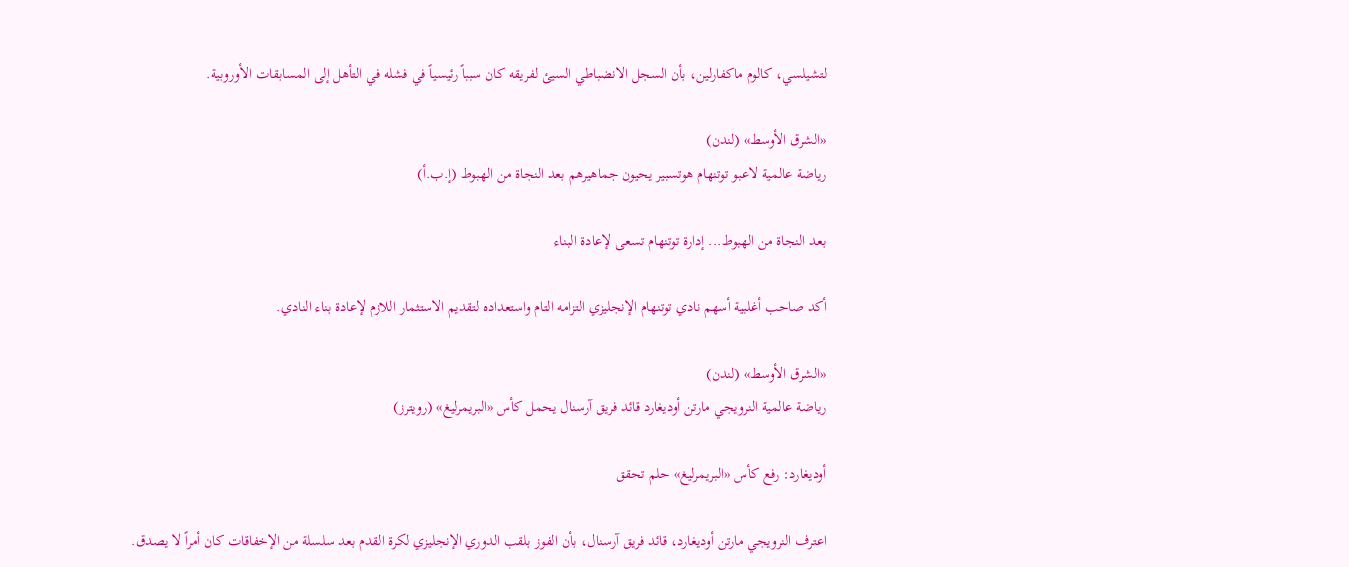لتشيلسي، كالوم ماكفارلين، بأن السجل الانضباطي السيئ لفريقه كان سبباً رئيسياً في فشله في التأهل إلى المسابقات الأوروبية.

«الشرق الأوسط» (لندن)
رياضة عالمية لاعبو توتنهام هوتسبير يحيون جماهيرهم بعد النجاة من الهبوط (إ.ب.أ)

بعد النجاة من الهبوط... إدارة توتنهام تسعى لإعادة البناء

أكد صاحب أغلبية أسهم نادي توتنهام الإنجليزي التزامه التام واستعداده لتقديم الاستثمار اللازم لإعادة بناء النادي.

«الشرق الأوسط» (لندن)
رياضة عالمية النرويجي مارتن أوديغارد قائد فريق آرسنال يحمل كأس «البريمرليغ» (رويترز)

أوديغارد: رفع كأس «البريمرليغ» حلم تحقق

اعترف النرويجي مارتن أوديغارد، قائد فريق آرسنال، بأن الفوز بلقب الدوري الإنجليزي لكرة القدم بعد سلسلة من الإخفاقات كان أمراً لا يصدق.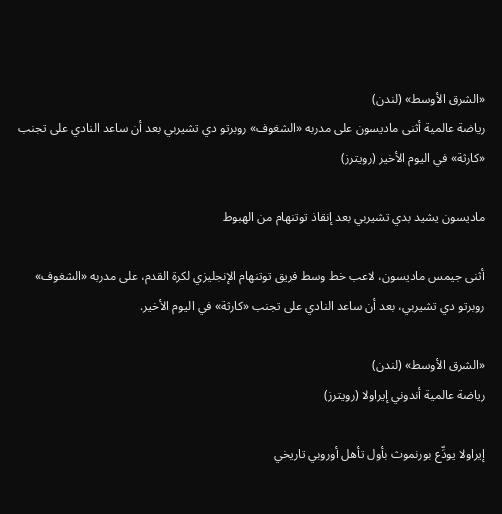«الشرق الأوسط» (لندن)
رياضة عالمية أثنى ماديسون على مدربه «الشغوف» روبرتو دي تشيربي بعد أن ساعد النادي على تجنب «كارثة» في اليوم الأخير (رويترز)

ماديسون يشيد بدي تشيربي بعد إنقاذ توتنهام من الهبوط

أثنى جيمس ماديسون، لاعب خط وسط فريق توتنهام الإنجليزي لكرة القدم، على مدربه «الشغوف» روبرتو دي تشيربي، بعد أن ساعد النادي على تجنب «كارثة» في اليوم الأخير.

«الشرق الأوسط» (لندن)
رياضة عالمية أندوني إيراولا (رويترز)

إيراولا يودِّع بورنموث بأول تأهل أوروبي تاريخي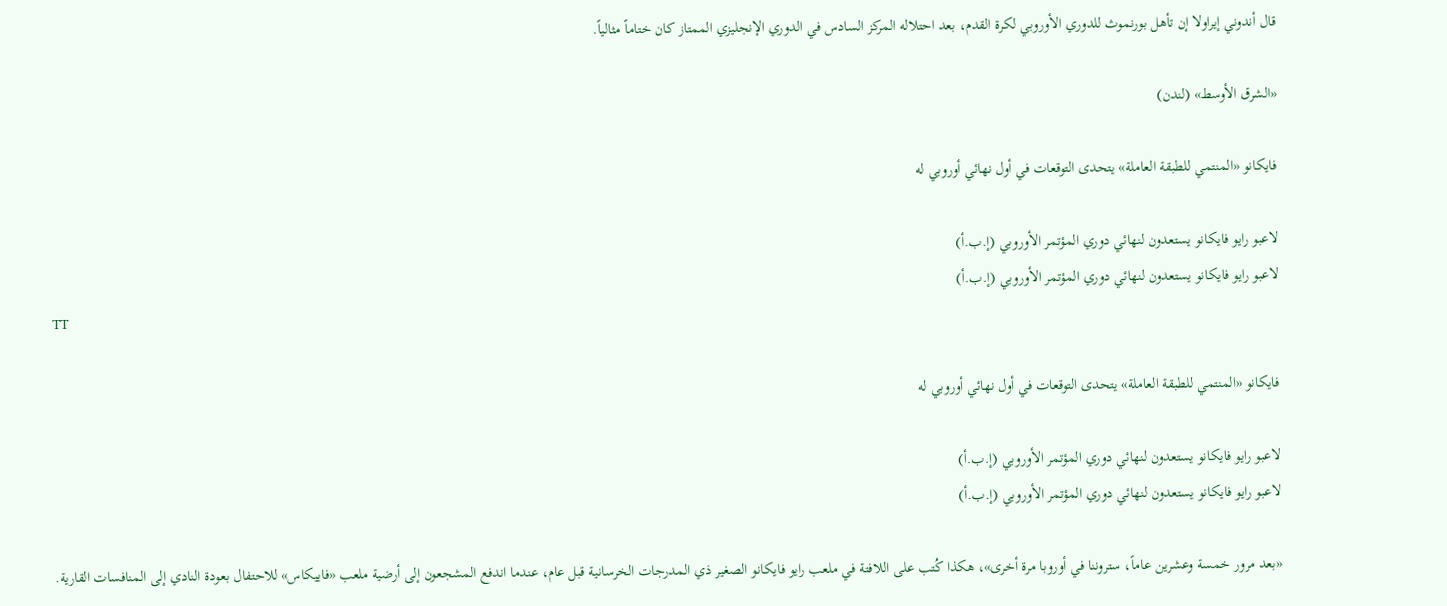قال أندوني إيراولا إن تأهل بورنموث للدوري الأوروبي لكرة القدم، بعد احتلاله المركز السادس في الدوري الإنجليزي الممتاز كان ختاماً مثالياً.

«الشرق الأوسط» (لندن)

فايكانو «المنتمي للطبقة العاملة» يتحدى التوقعات في أول نهائي أوروبي له

لاعبو رايو فايكانو يستعدون لنهائي دوري المؤتمر الأوروبي (إ.ب.أ)
لاعبو رايو فايكانو يستعدون لنهائي دوري المؤتمر الأوروبي (إ.ب.أ)
TT

فايكانو «المنتمي للطبقة العاملة» يتحدى التوقعات في أول نهائي أوروبي له

لاعبو رايو فايكانو يستعدون لنهائي دوري المؤتمر الأوروبي (إ.ب.أ)
لاعبو رايو فايكانو يستعدون لنهائي دوري المؤتمر الأوروبي (إ.ب.أ)

«بعد مرور خمسة وعشرين عاماً، ستروننا في أوروبا مرة أخرى»، هكذا كُتب على اللافتة في ملعب رايو فايكانو الصغير ذي المدرجات الخرسانية قبل عام، عندما اندفع المشجعون إلى أرضية ملعب «فاييكاس» للاحتفال بعودة النادي إلى المنافسات القارية.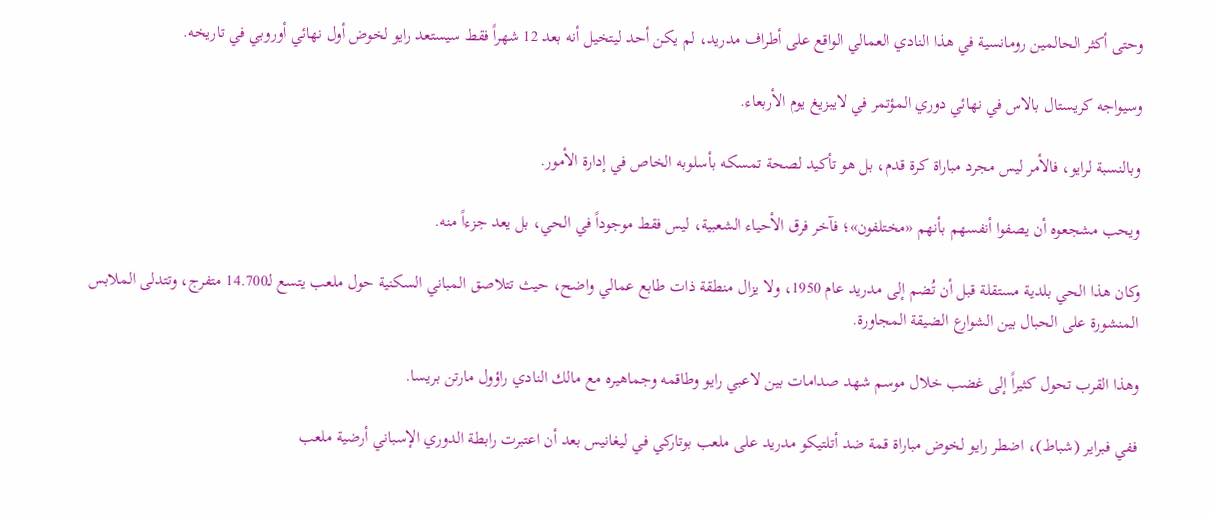وحتى أكثر الحالمين رومانسية في هذا النادي العمالي الواقع على أطراف مدريد، لم يكن أحد ليتخيل أنه بعد 12 شهراً فقط سيستعد رايو لخوض أول نهائي أوروبي في تاريخه.

وسيواجه كريستال بالاس في نهائي دوري المؤتمر في لايبزيغ يوم الأربعاء.

وبالنسبة لرايو، فالأمر ليس مجرد مباراة كرة قدم، بل هو تأكيد لصحة تمسكه بأسلوبه الخاص في إدارة الأمور.

ويحب مشجعوه أن يصفوا أنفسهم بأنهم «مختلفون»؛ فآخر فرق الأحياء الشعبية، ليس فقط موجوداً في الحي، بل يعد جزءاً منه.

وكان هذا الحي بلدية مستقلة قبل أن تُضم إلى مدريد عام 1950، ولا يزال منطقة ذات طابع عمالي واضح، حيث تتلاصق المباني السكنية حول ملعب يتسع لـ14.700 متفرج، وتتدلى الملابس المنشورة على الحبال بين الشوارع الضيقة المجاورة.

وهذا القرب تحول كثيراً إلى غضب خلال موسم شهد صدامات بين لاعبي رايو وطاقمه وجماهيره مع مالك النادي راؤول مارتن بريسا.

ففي فبراير (شباط)، اضطر رايو لخوض مباراة قمة ضد أتلتيكو مدريد على ملعب بوتاركي في ليغانيس بعد أن اعتبرت رابطة الدوري الإسباني أرضية ملعب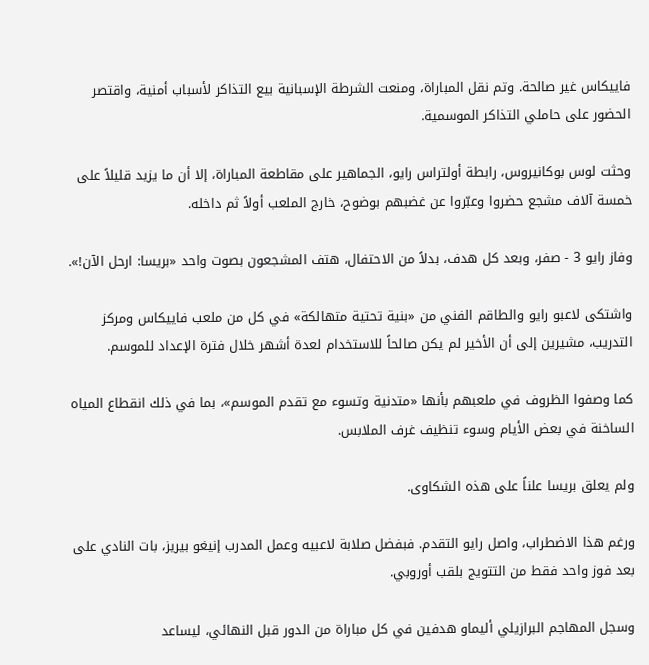فاييكاس غير صالحة. وتم نقل المباراة، ومنعت الشرطة الإسبانية بيع التذاكر لأسباب أمنية، واقتصر الحضور على حاملي التذاكر الموسمية.

وحثت لوس بوكانيروس، رابطة أولتراس رايو، الجماهير على مقاطعة المباراة، إلا أن ما يزيد قليلاً على خمسة آلاف مشجع حضروا وعبّروا عن غضبهم بوضوح، خارج الملعب أولاً ثم داخله.

وفاز رايو 3 - صفر، وبعد كل هدف، بدلاً من الاحتفال، هتف المشجعون بصوت واحد «بريسا: ارحل الآن!».

واشتكى لاعبو رايو والطاقم الفني من «بنية تحتية متهالكة» في كل من ملعب فاييكاس ومركز التدريب، مشيرين إلى أن الأخير لم يكن صالحاً للاستخدام لعدة أشهر خلال فترة الإعداد للموسم.

كما وصفوا الظروف في ملعبهم بأنها «متدنية وتسوء مع تقدم الموسم»، بما في ذلك انقطاع المياه الساخنة في بعض الأيام وسوء تنظيف غرف الملابس.

ولم يعلق بريسا علناً على هذه الشكاوى.

ورغم هذا الاضطراب، واصل رايو التقدم. فبفضل صلابة لاعبيه وعمل المدرب إنيغو بيريز، بات النادي على بعد فوز واحد فقط من التتويج بلقب أوروبي.

وسجل المهاجم البرازيلي أليماو هدفين في كل مباراة من الدور قبل النهائي، ليساعد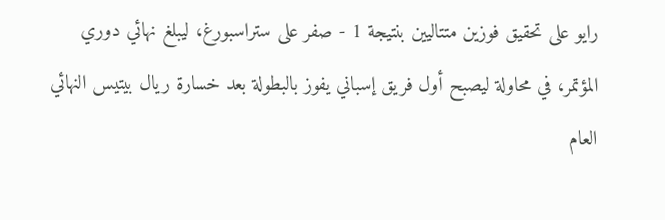رايو على تحقيق فوزين متتاليين بنتيجة 1 - صفر على ستراسبورغ، ليبلغ نهائي دوري المؤتمر، في محاولة ليصبح أول فريق إسباني يفوز بالبطولة بعد خسارة ريال بيتيس النهائي العام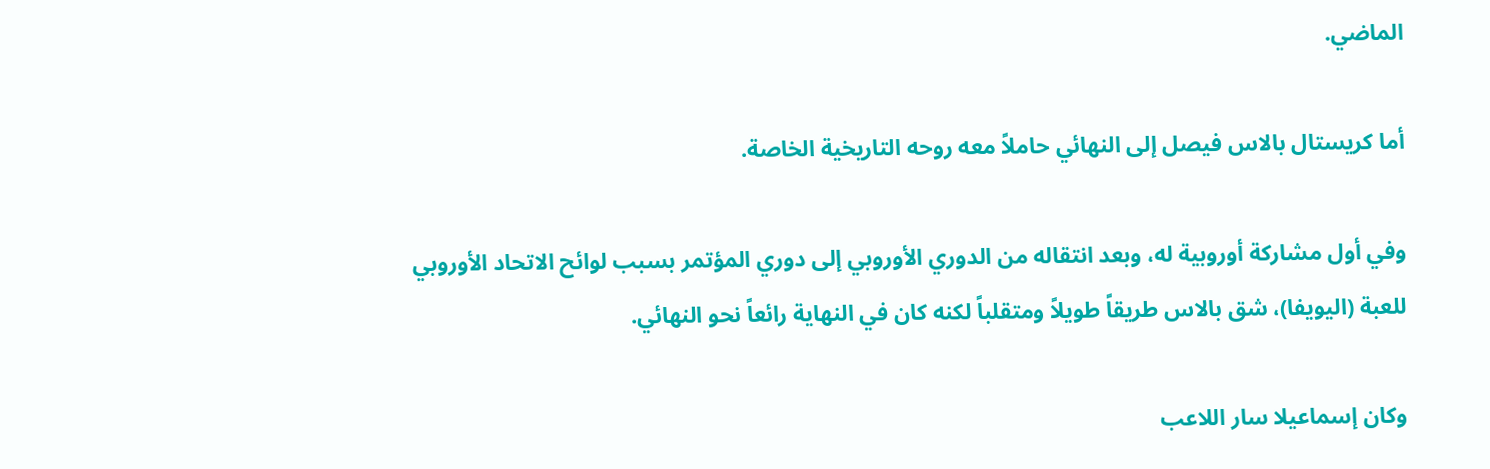الماضي.

أما كريستال بالاس فيصل إلى النهائي حاملاً معه روحه التاريخية الخاصة.

وفي أول مشاركة أوروبية له، وبعد انتقاله من الدوري الأوروبي إلى دوري المؤتمر بسبب لوائح الاتحاد الأوروبي للعبة (اليويفا)، شق بالاس طريقاً طويلاً ومتقلباً لكنه كان في النهاية رائعاً نحو النهائي.

وكان إسماعيلا سار اللاعب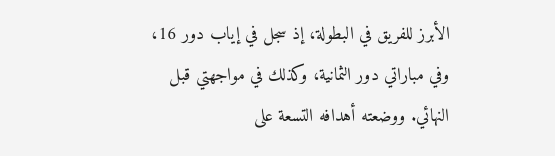الأبرز للفريق في البطولة، إذ سجل في إياب دور 16، وفي مباراتي دور الثمانية، وكذلك في مواجهتي قبل النهائي. ووضعته أهدافه التسعة على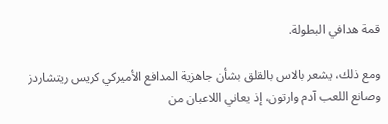قمة هدافي البطولة.

ومع ذلك، يشعر بالاس بالقلق بشأن جاهزية المدافع الأميركي كريس ريتشاردز وصانع اللعب آدم وارتون، إذ يعاني اللاعبان من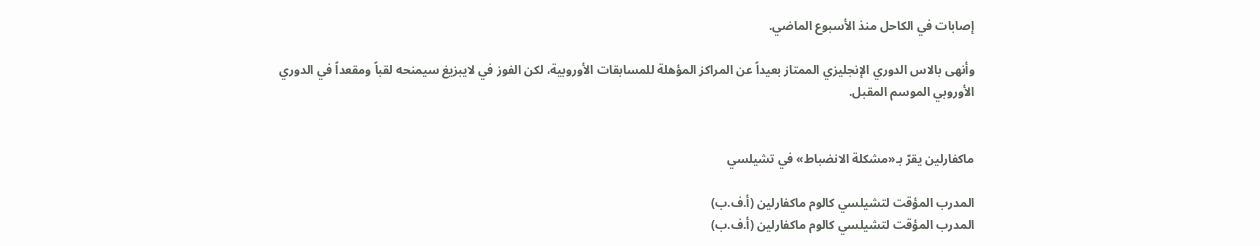إصابات في الكاحل منذ الأسبوع الماضي.

وأنهى بالاس الدوري الإنجليزي الممتاز بعيداً عن المراكز المؤهلة للمسابقات الأوروبية، لكن الفوز في لايبزيغ سيمنحه لقباً ومقعداً في الدوري الأوروبي الموسم المقبل.


ماكفارلين يقرّ بـ«مشكلة الانضباط» في تشيلسي

المدرب المؤقت لتشيلسي كالوم ماكفارلين (أ.ف.ب)
المدرب المؤقت لتشيلسي كالوم ماكفارلين (أ.ف.ب)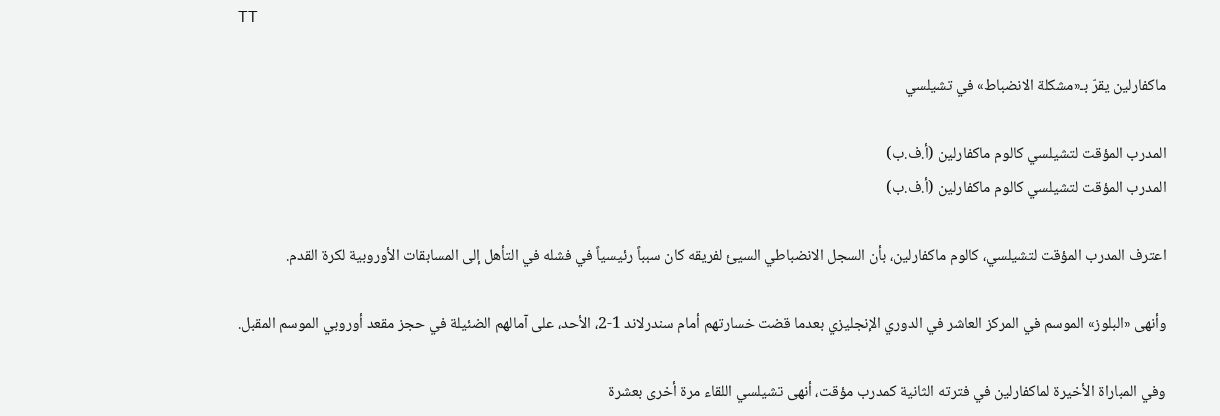TT

ماكفارلين يقرّ بـ«مشكلة الانضباط» في تشيلسي

المدرب المؤقت لتشيلسي كالوم ماكفارلين (أ.ف.ب)
المدرب المؤقت لتشيلسي كالوم ماكفارلين (أ.ف.ب)

اعترف المدرب المؤقت لتشيلسي، كالوم ماكفارلين، بأن السجل الانضباطي السيئ لفريقه كان سبباً رئيسياً في فشله في التأهل إلى المسابقات الأوروبية لكرة القدم.

وأنهى «البلوز» الموسم في المركز العاشر في الدوري الإنجليزي بعدما قضت خسارتهم أمام سندرلاند 1-2، الأحد، على آمالهم الضئيلة في حجز مقعد أوروبي الموسم المقبل.

وفي المباراة الأخيرة لماكفارلين في فترته الثانية كمدرب مؤقت، أنهى تشيلسي اللقاء مرة أخرى بعشرة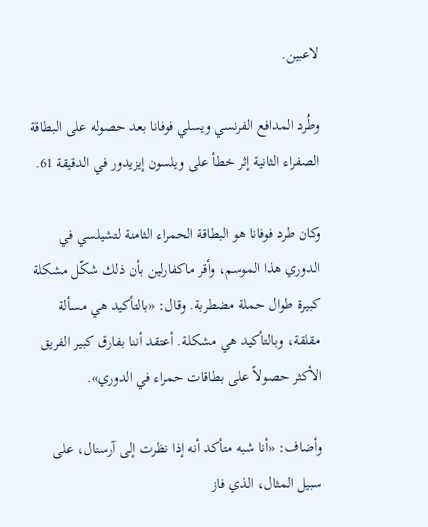لاعبين.

وطُرد المدافع الفرنسي ويسلي فوفانا بعد حصوله على البطاقة الصفراء الثانية إثر خطأ على ويلسون إيزيدور في الدقيقة 61.

وكان طرد فوفانا هو البطاقة الحمراء الثامنة لتشيلسي في الدوري هذا الموسم، وأقر ماكفارلين بأن ذلك شكّل مشكلة كبيرة طوال حملة مضطربة. وقال: «بالتأكيد هي مسألة مقلقة، وبالتأكيد هي مشكلة. أعتقد أننا بفارق كبير الفريق الأكثر حصولاً على بطاقات حمراء في الدوري».

وأضاف: «أنا شبه متأكد أنه إذا نظرت إلى آرسنال، على سبيل المثال، الذي فاز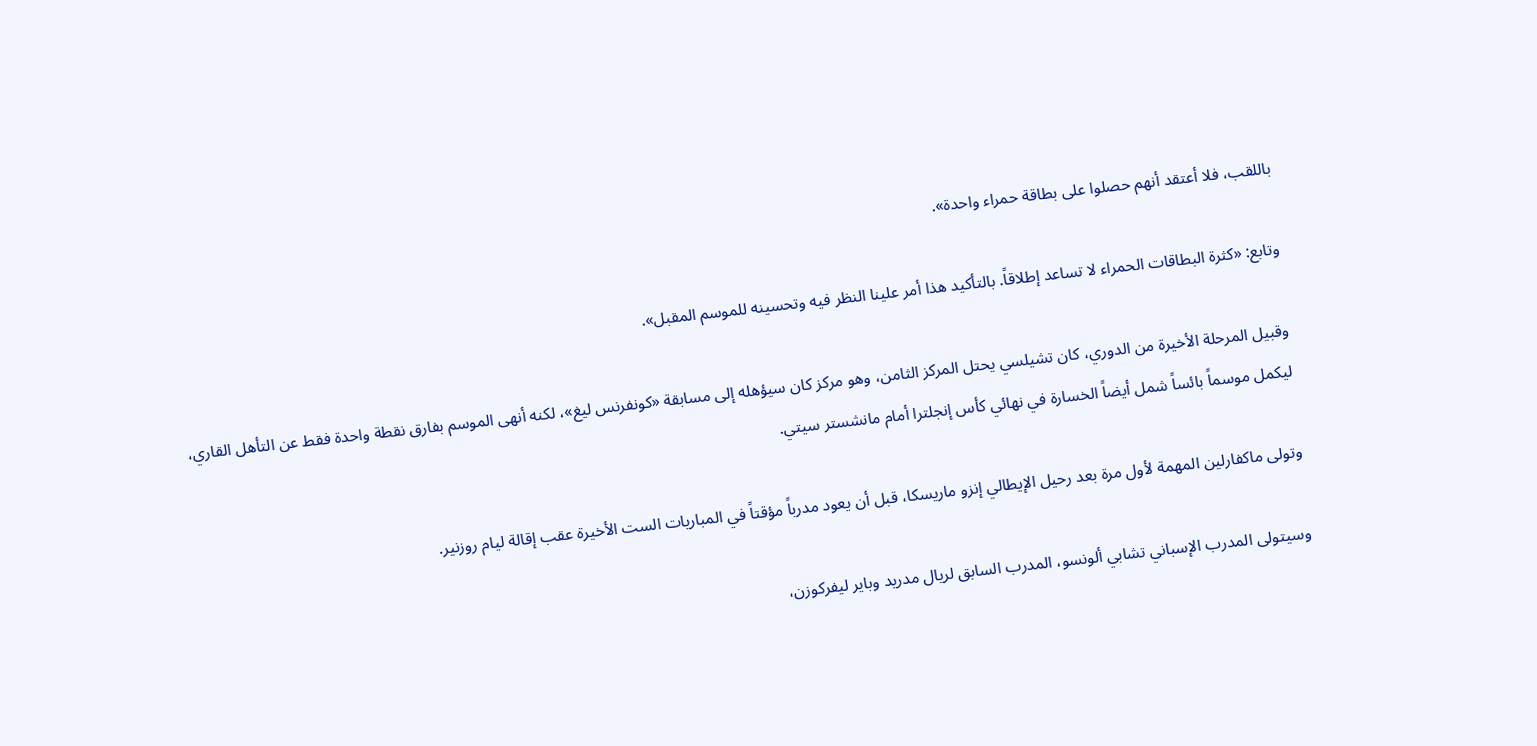باللقب، فلا أعتقد أنهم حصلوا على بطاقة حمراء واحدة».

وتابع: «كثرة البطاقات الحمراء لا تساعد إطلاقاً. بالتأكيد هذا أمر علينا النظر فيه وتحسينه للموسم المقبل».

وقبيل المرحلة الأخيرة من الدوري، كان تشيلسي يحتل المركز الثامن، وهو مركز كان سيؤهله إلى مسابقة «كونفرنس ليغ»، لكنه أنهى الموسم بفارق نقطة واحدة فقط عن التأهل القاري، ليكمل موسماً بائساً شمل أيضاً الخسارة في نهائي كأس إنجلترا أمام مانشستر سيتي.

وتولى ماكفارلين المهمة لأول مرة بعد رحيل الإيطالي إنزو ماريسكا، قبل أن يعود مدرباً مؤقتاً في المباريات الست الأخيرة عقب إقالة ليام روزنير.

وسيتولى المدرب الإسباني تشابي ألونسو، المدرب السابق لريال مدريد وباير ليفركوزن،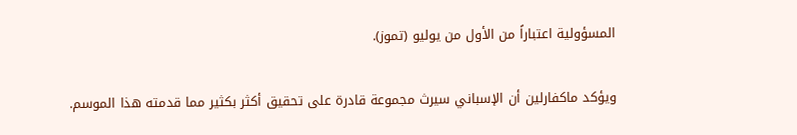المسؤولية اعتباراً من الأول من يوليو (تموز).

ويؤكد ماكفارلين أن الإسباني سيرث مجموعة قادرة على تحقيق أكثر بكثير مما قدمته هذا الموسم.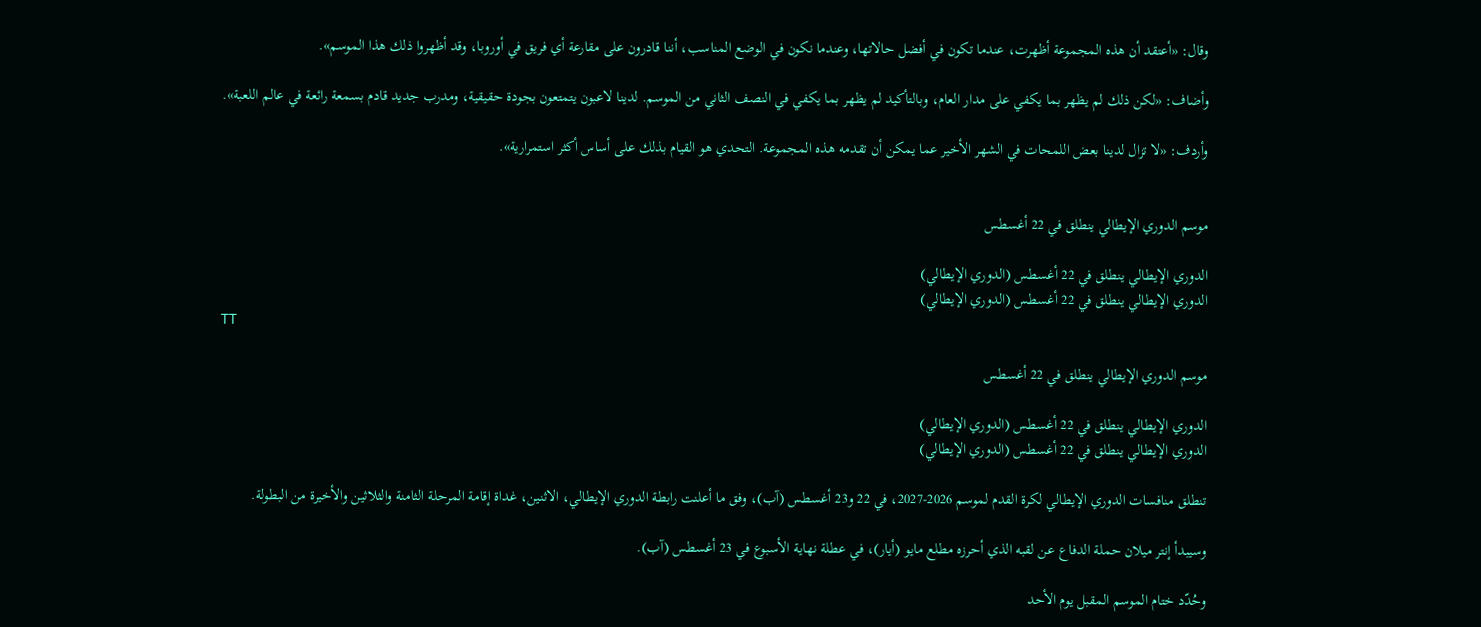وقال: «أعتقد أن هذه المجموعة أظهرت، عندما تكون في أفضل حالاتها، وعندما نكون في الوضع المناسب، أننا قادرون على مقارعة أي فريق في أوروبا، وقد أظهروا ذلك هذا الموسم».

وأضاف: «لكن ذلك لم يظهر بما يكفي على مدار العام، وبالتأكيد لم يظهر بما يكفي في النصف الثاني من الموسم. لدينا لاعبون يتمتعون بجودة حقيقية، ومدرب جديد قادم بسمعة رائعة في عالم اللعبة».

وأردف: «لا تزال لدينا بعض اللمحات في الشهر الأخير عما يمكن أن تقدمه هذه المجموعة. التحدي هو القيام بذلك على أساس أكثر استمرارية».


موسم الدوري الإيطالي ينطلق في 22 أغسطس

الدوري الإيطالي ينطلق في 22 أغسطس (الدوري الإيطالي)
الدوري الإيطالي ينطلق في 22 أغسطس (الدوري الإيطالي)
TT

موسم الدوري الإيطالي ينطلق في 22 أغسطس

الدوري الإيطالي ينطلق في 22 أغسطس (الدوري الإيطالي)
الدوري الإيطالي ينطلق في 22 أغسطس (الدوري الإيطالي)

تنطلق منافسات الدوري الإيطالي لكرة القدم لموسم 2026-2027، في 22 و23 أغسطس (آب)، وفق ما أعلنت رابطة الدوري الإيطالي، الاثنين، غداة إقامة المرحلة الثامنة والثلاثين والأخيرة من البطولة.

وسيبدأ إنتر ميلان حملة الدفاع عن لقبه الذي أحرزه مطلع مايو (أيار)، في عطلة نهاية الأسبوع في 23 أغسطس (آب).

وحُدّد ختام الموسم المقبل يوم الأحد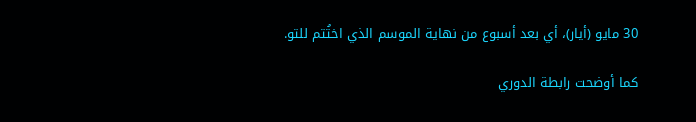30 مايو (أيار)، أي بعد أسبوع من نهاية الموسم الذي اختُتم للتو.

كما أوضحت رابطة الدوري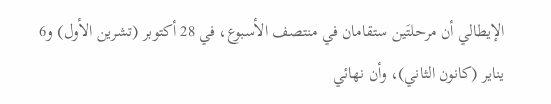الإيطالي أن مرحلتَين ستقامان في منتصف الأسبوع، في 28 أكتوبر (تشرين الأول) و6 يناير (كانون الثاني)، وأن نهائي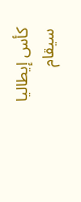كأس إيطاليا سيقام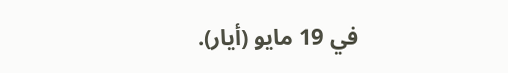في 19 مايو (أيار).